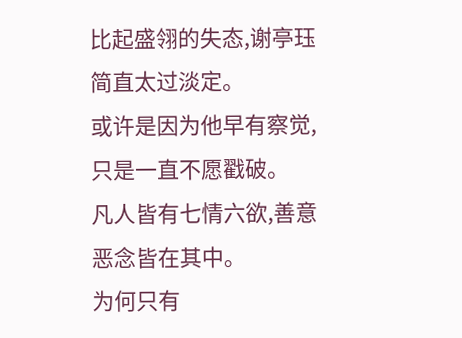比起盛翎的失态,谢亭珏简直太过淡定。
或许是因为他早有察觉,只是一直不愿戳破。
凡人皆有七情六欲,善意恶念皆在其中。
为何只有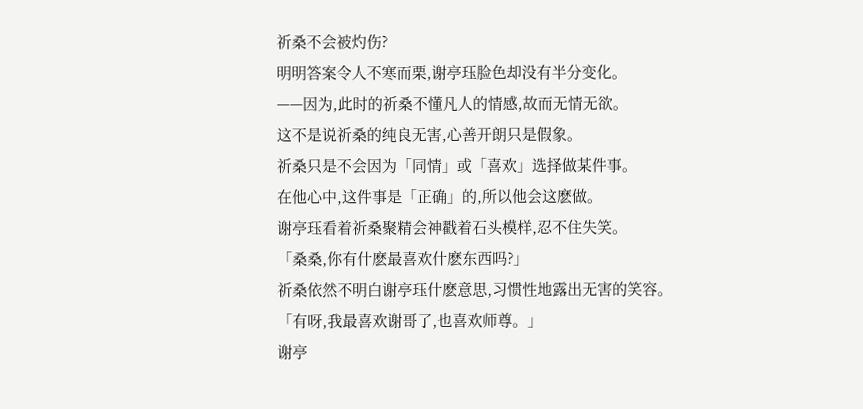祈桑不会被灼伤?
明明答案令人不寒而栗,谢亭珏脸色却没有半分变化。
——因为,此时的祈桑不懂凡人的情感,故而无情无欲。
这不是说祈桑的纯良无害,心善开朗只是假象。
祈桑只是不会因为「同情」或「喜欢」选择做某件事。
在他心中,这件事是「正确」的,所以他会这麽做。
谢亭珏看着祈桑聚精会神戳着石头模样,忍不住失笑。
「桑桑,你有什麽最喜欢什麽东西吗?」
祈桑依然不明白谢亭珏什麽意思,习惯性地露出无害的笑容。
「有呀,我最喜欢谢哥了,也喜欢师尊。」
谢亭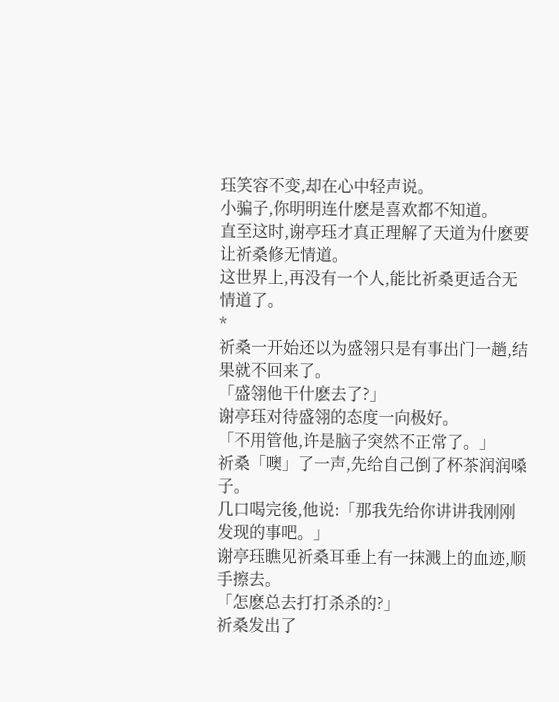珏笑容不变,却在心中轻声说。
小骗子,你明明连什麽是喜欢都不知道。
直至这时,谢亭珏才真正理解了天道为什麽要让祈桑修无情道。
这世界上,再没有一个人,能比祈桑更适合无情道了。
*
祈桑一开始还以为盛翎只是有事出门一趟,结果就不回来了。
「盛翎他干什麽去了?」
谢亭珏对待盛翎的态度一向极好。
「不用管他,许是脑子突然不正常了。」
祈桑「噢」了一声,先给自己倒了杯茶润润嗓子。
几口喝完後,他说:「那我先给你讲讲我刚刚发现的事吧。」
谢亭珏瞧见祈桑耳垂上有一抹溅上的血迹,顺手擦去。
「怎麽总去打打杀杀的?」
祈桑发出了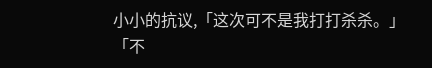小小的抗议,「这次可不是我打打杀杀。」
「不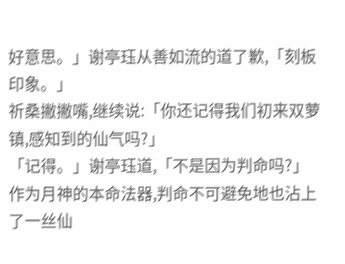好意思。」谢亭珏从善如流的道了歉,「刻板印象。」
祈桑撇撇嘴,继续说:「你还记得我们初来双萝镇,感知到的仙气吗?」
「记得。」谢亭珏道,「不是因为判命吗?」
作为月神的本命法器,判命不可避免地也沾上了一丝仙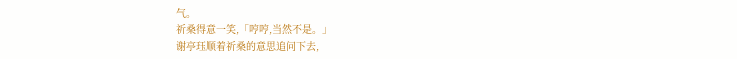气。
祈桑得意一笑,「哼哼,当然不是。」
谢亭珏顺着祈桑的意思追问下去,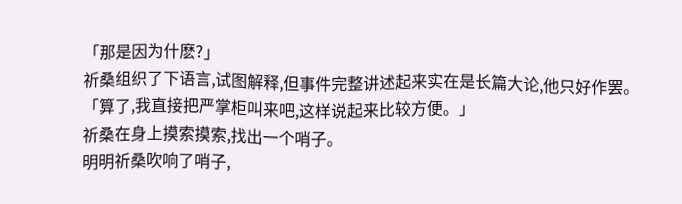「那是因为什麽?」
祈桑组织了下语言,试图解释,但事件完整讲述起来实在是长篇大论,他只好作罢。
「算了,我直接把严掌柜叫来吧,这样说起来比较方便。」
祈桑在身上摸索摸索,找出一个哨子。
明明祈桑吹响了哨子,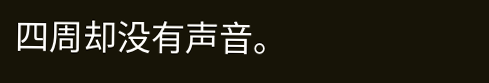四周却没有声音。